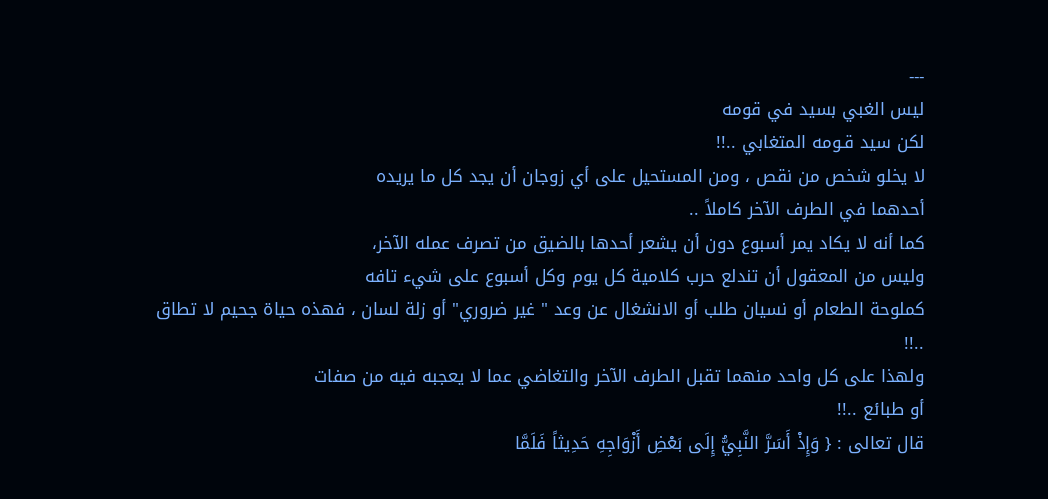---
ليس الغبي بسيد في قومه
لكن سيد قـومه المتغابي ..!!
لا يخلو شخص من نقص ، ومن المستحيل على أي زوجان أن يجد كل ما يريده
أحدهما في الطرف الآخر كاملاً ..
كما أنه لا يكاد يمر أسبوع دون أن يشعر أحدها بالضيق من تصرف عمله الآخر،
وليس من المعقول أن تندلع حرب كلامية كل يوم وكل أسبوع على شيء تافه
كملوحة الطعام أو نسيان طلب أو الانشغال عن وعد " غير ضروري" أو زلة لسان ، فهذه حياة جحيم لا تطاق ..!!
ولهذا على كل واحد منهما تقبل الطرف الآخر والتغاضي عما لا يعجبه فيه من صفات
أو طبائع ..!!
قال تعالى : { وَإِذْ أَسَرَّ النَّبِيُّ إِلَى بَعْضِ أَزْوَاجِهِ حَدِيثاً فَلَمَّا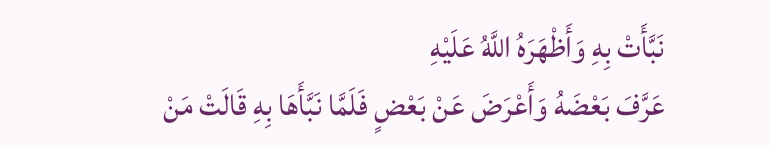نَبَّأَتْ بِهِ وَأَظْهَرَهُ اللَّهُ عَلَيْهِ
عَرَّفَ بَعْضَهُ وَأَعْرَضَ عَنْ بَعْضٍ فَلَمَّا نَبَّأَهَا بِهِ قَالَتْ مَنْ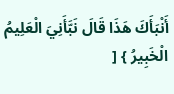أَنْبَأَكَ هَذَا قَالَ نَبَّأَنِيَ الْعَلِيمُ
الْخَبِيرُ } [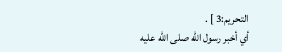التحريم:3 ] .
أي أخبر رسول الله صلى الله عليه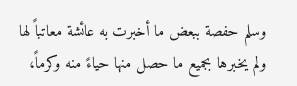وسلم حفصة ببعض ما أخبرت به عائشة معاتباً لها
ولم يخبرها بجميع ما حصل منها حياءً منه وكرماً،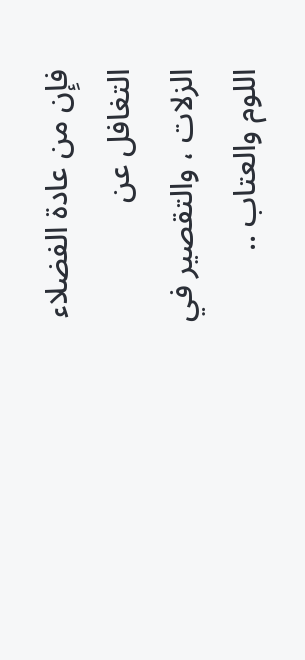فإِن من عادة الفضلاء التغافل عن
الزلات ، والتقصير في اللوم والعتاب ..